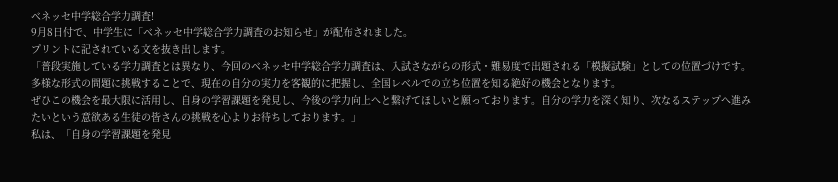ベネッセ中学総合学力調査!
9月8日付で、中学生に「ベネッセ中学総合学力調査のお知らせ」が配布されました。
プリントに記されている文を抜き出します。
「普段実施している学力調査とは異なり、今回のベネッセ中学総合学力調査は、入試さながらの形式・難易度で出題される「模擬試験」としての位置づけです。多様な形式の問題に挑戦することで、現在の自分の実力を客観的に把握し、全国レベルでの立ち位置を知る絶好の機会となります。
ぜひこの機会を最大限に活用し、自身の学習課題を発見し、今後の学力向上へと繋げてほしいと願っております。自分の学力を深く知り、次なるステップへ進みたいという意欲ある生徒の皆さんの挑戦を心よりお待ちしております。」
私は、「自身の学習課題を発見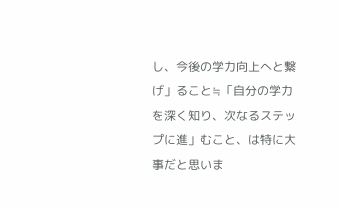し、今後の学力向上へと繋げ」ること≒「自分の学力を深く知り、次なるステップに進」むこと、は特に大事だと思いま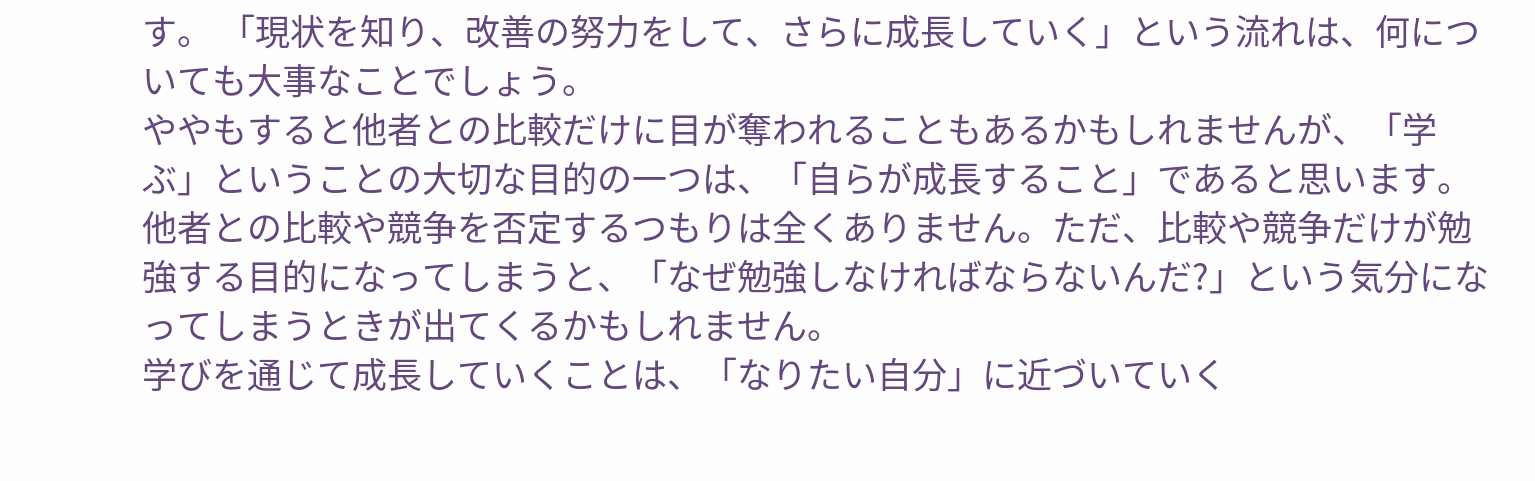す。 「現状を知り、改善の努力をして、さらに成長していく」という流れは、何についても大事なことでしょう。
ややもすると他者との比較だけに目が奪われることもあるかもしれませんが、「学ぶ」ということの大切な目的の一つは、「自らが成長すること」であると思います。他者との比較や競争を否定するつもりは全くありません。ただ、比較や競争だけが勉強する目的になってしまうと、「なぜ勉強しなければならないんだ?」という気分になってしまうときが出てくるかもしれません。
学びを通じて成長していくことは、「なりたい自分」に近づいていく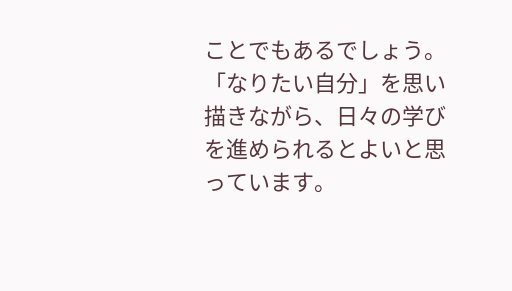ことでもあるでしょう。「なりたい自分」を思い描きながら、日々の学びを進められるとよいと思っています。